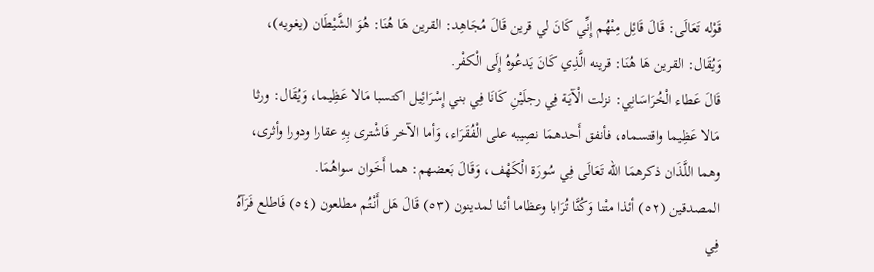قَوْله تَعَالَى: قَالَ قَائِل مِنْهُم إِنِّي كَانَ لي قرين قَالَ مُجَاهِد: القرين هَا هُنَا: هُوَ الشَّيْطَان (يغويه)، وَيُقَال: القرين هَا هُنَا: قرينه الَّذِي كَانَ يَدعُوهُ إِلَى الْكفْر.
قَالَ عَطاء الْخُرَاسَانِي: نزلت الْآيَة فِي رجلَيْنِ كَانَا فِي بني إِسْرَائِيل اكتسبا مَالا عَظِيما، وَيُقَال: ورثا مَالا عَظِيما واقتسماه، فأنفق أَحدهمَا نصِيبه على الْفُقَرَاء، وَأما الآخر فَاشْترى بِهِ عقارا ودورا وأثرى، وهما اللَّذَان ذكرهمَا الله تَعَالَى فِي سُورَة الْكَهْف، وَقَالَ بَعضهم: هما أَخَوان سواهُمَا.
المصدقين (٥٢) أئذا متْنا وَكُنَّا تُرَابا وعظاما أئنا لمدينون (٥٣) قَالَ هَل أَنْتُم مطلعون (٥٤) فَاطلع فَرَآهُ فِي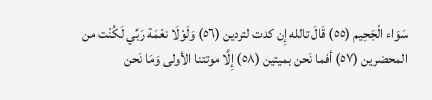سَوَاء الْجَحِيم (٥٥) قَالَ تالله إِن كدت لتردين (٥٦) وَلَوْلَا نعْمَة رَبِّي لَكُنْت من المحضرين (٥٧) أفما نَحن بميتين (٥٨) إِلَّا موتتنا الأولى وَمَا نَحن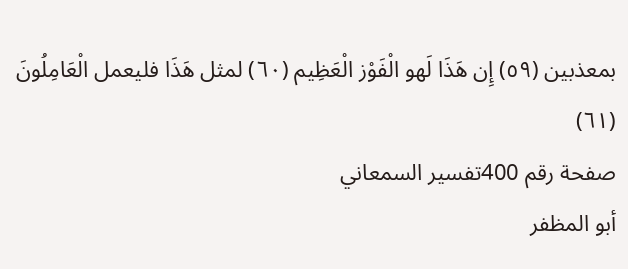بمعذبين (٥٩) إِن هَذَا لَهو الْفَوْز الْعَظِيم (٦٠) لمثل هَذَا فليعمل الْعَامِلُونَ (٦١)
صفحة رقم 400تفسير السمعاني
أبو المظفر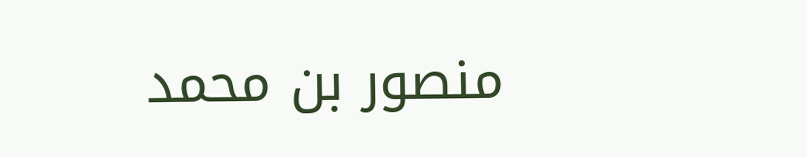منصور بن محمد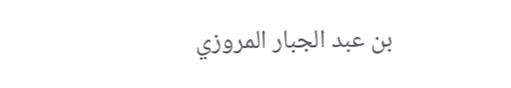بن عبد الجبار المروزي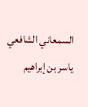السمعاني الشافعي
ياسر بن إبراهيم